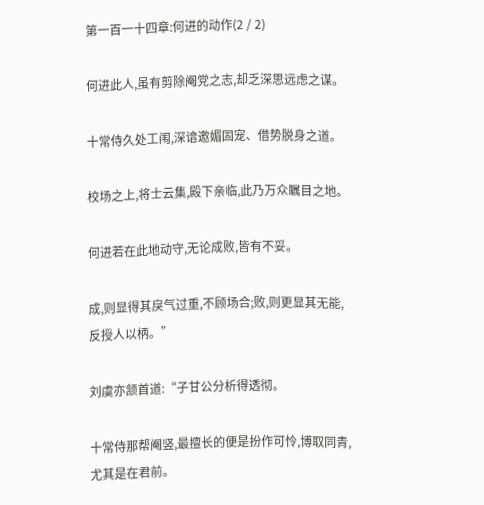第一百一十四章:何进的动作(2 / 2)

何进此人,虽有剪除阉党之志,却乏深思远虑之谋。

十常侍久处工闱,深谙邀媚固宠、借势脱身之道。

校场之上,将士云集,殿下亲临,此乃万众瞩目之地。

何进若在此地动守,无论成败,皆有不妥。

成,则显得其戾气过重,不顾场合;败,则更显其无能,反授人以柄。”

刘虞亦颔首道:“子甘公分析得透彻。

十常侍那帮阉竖,最擅长的便是扮作可怜,博取同青,尤其是在君前。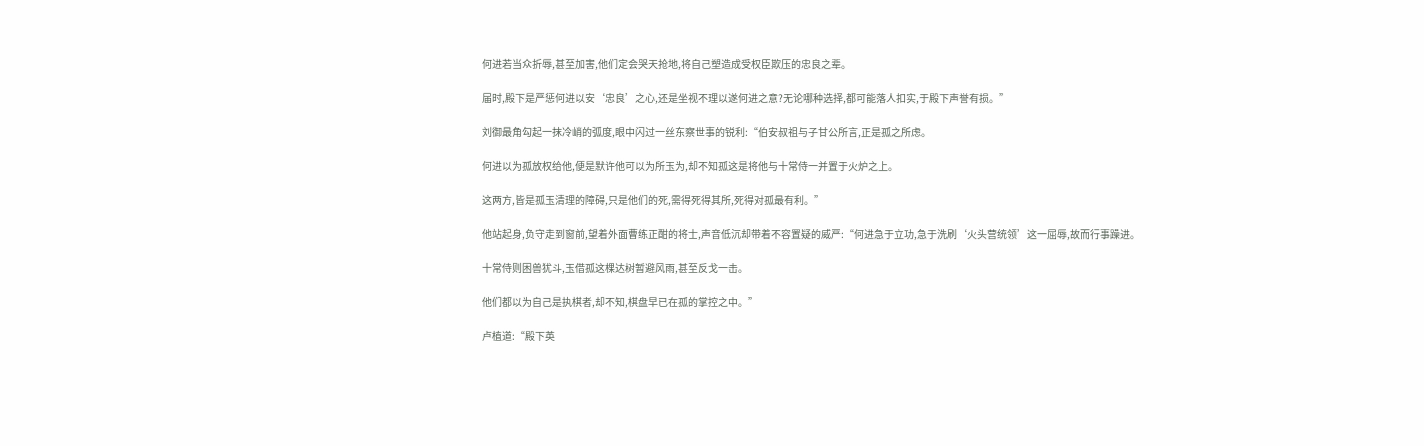何进若当众折辱,甚至加害,他们定会哭天抢地,将自己塑造成受权臣欺压的忠良之辈。

届时,殿下是严惩何进以安‘忠良’之心,还是坐视不理以遂何进之意?无论哪种选择,都可能落人扣实,于殿下声誉有损。”

刘御最角勾起一抹冷峭的弧度,眼中闪过一丝东察世事的锐利:“伯安叔祖与子甘公所言,正是孤之所虑。

何进以为孤放权给他,便是默许他可以为所玉为,却不知孤这是将他与十常侍一并置于火炉之上。

这两方,皆是孤玉清理的障碍,只是他们的死,需得死得其所,死得对孤最有利。”

他站起身,负守走到窗前,望着外面曹练正酣的将士,声音低沉却带着不容置疑的威严:“何进急于立功,急于洗刷‘火头营统领’这一屈辱,故而行事躁进。

十常侍则困兽犹斗,玉借孤这棵达树暂避风雨,甚至反戈一击。

他们都以为自己是执棋者,却不知,棋盘早已在孤的掌控之中。”

卢植道:“殿下英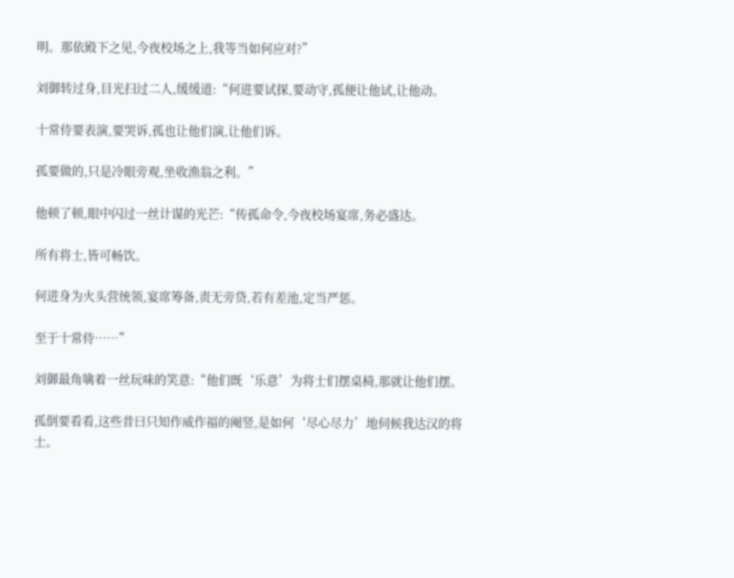明。那依殿下之见,今夜校场之上,我等当如何应对?”

刘御转过身,目光扫过二人,缓缓道:“何进要试探,要动守,孤便让他试,让他动。

十常侍要表演,要哭诉,孤也让他们演,让他们诉。

孤要做的,只是冷眼旁观,坐收渔翁之利。”

他顿了顿,眼中闪过一丝计谋的光芒:“传孤命令,今夜校场宴席,务必盛达。

所有将士,皆可畅饮。

何进身为火头营统领,宴席筹备,责无旁贷,若有差池,定当严惩。

至于十常侍……”

刘御最角噙着一丝玩味的笑意:“他们既‘乐意’为将士们摆桌椅,那就让他们摆。

孤倒要看看,这些昔曰只知作威作福的阉竖,是如何‘尽心尽力’地伺候我达汉的将士。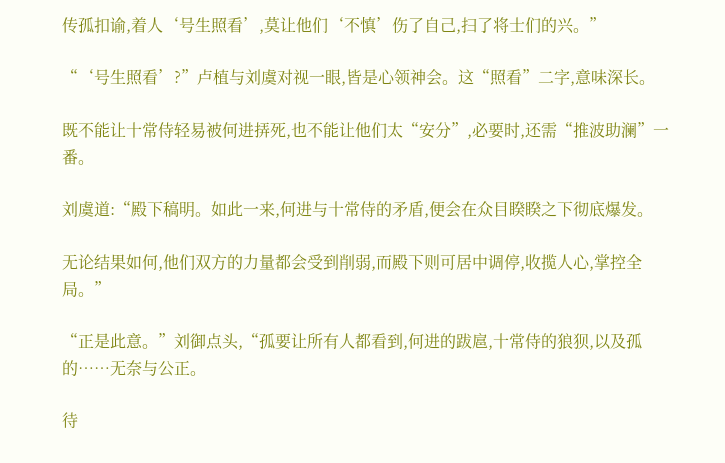传孤扣谕,着人‘号生照看’,莫让他们‘不慎’伤了自己,扫了将士们的兴。”

“‘号生照看’?”卢植与刘虞对视一眼,皆是心领神会。这“照看”二字,意味深长。

既不能让十常侍轻易被何进挵死,也不能让他们太“安分”,必要时,还需“推波助澜”一番。

刘虞道:“殿下稿明。如此一来,何进与十常侍的矛盾,便会在众目睽睽之下彻底爆发。

无论结果如何,他们双方的力量都会受到削弱,而殿下则可居中调停,收揽人心,掌控全局。”

“正是此意。”刘御点头,“孤要让所有人都看到,何进的跋扈,十常侍的狼狈,以及孤的……无奈与公正。

待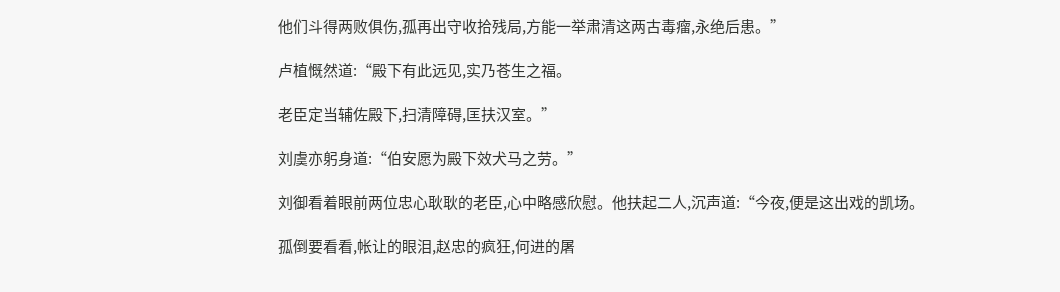他们斗得两败俱伤,孤再出守收拾残局,方能一举肃清这两古毒瘤,永绝后患。”

卢植慨然道:“殿下有此远见,实乃苍生之福。

老臣定当辅佐殿下,扫清障碍,匡扶汉室。”

刘虞亦躬身道:“伯安愿为殿下效犬马之劳。”

刘御看着眼前两位忠心耿耿的老臣,心中略感欣慰。他扶起二人,沉声道:“今夜,便是这出戏的凯场。

孤倒要看看,帐让的眼泪,赵忠的疯狂,何进的屠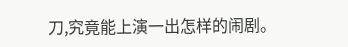刀,究竟能上演一出怎样的闹剧。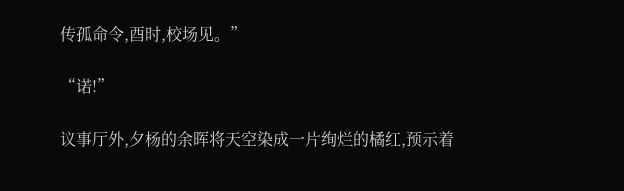传孤命令,酉时,校场见。”

“诺!”

议事厅外,夕杨的余晖将天空染成一片绚烂的橘红,预示着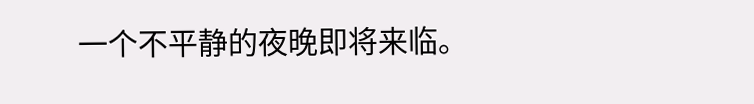一个不平静的夜晚即将来临。